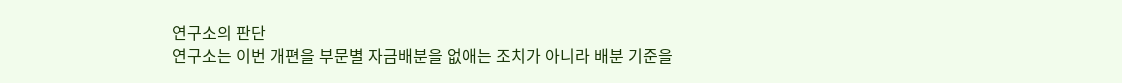연구소의 판단
연구소는 이번 개편을 부문별 자금배분을 없애는 조치가 아니라 배분 기준을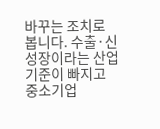바꾸는 조치로 봅니다. 수출·신성장이라는 산업 기준이 빠지고 중소기업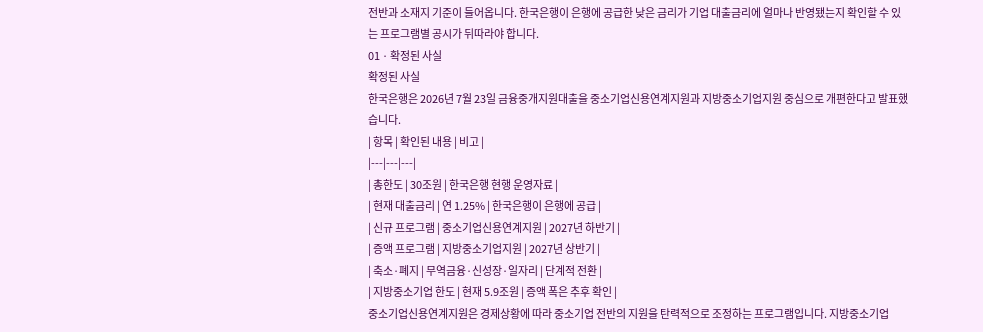전반과 소재지 기준이 들어옵니다. 한국은행이 은행에 공급한 낮은 금리가 기업 대출금리에 얼마나 반영됐는지 확인할 수 있는 프로그램별 공시가 뒤따라야 합니다.
01 · 확정된 사실
확정된 사실
한국은행은 2026년 7월 23일 금융중개지원대출을 중소기업신용연계지원과 지방중소기업지원 중심으로 개편한다고 발표했습니다.
| 항목 | 확인된 내용 | 비고 |
|---|---|---|
| 총한도 | 30조원 | 한국은행 현행 운영자료 |
| 현재 대출금리 | 연 1.25% | 한국은행이 은행에 공급 |
| 신규 프로그램 | 중소기업신용연계지원 | 2027년 하반기 |
| 증액 프로그램 | 지방중소기업지원 | 2027년 상반기 |
| 축소·폐지 | 무역금융·신성장·일자리 | 단계적 전환 |
| 지방중소기업 한도 | 현재 5.9조원 | 증액 폭은 추후 확인 |
중소기업신용연계지원은 경제상황에 따라 중소기업 전반의 지원을 탄력적으로 조정하는 프로그램입니다. 지방중소기업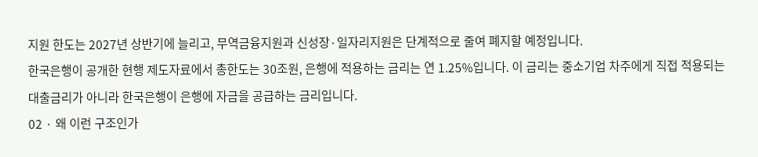지원 한도는 2027년 상반기에 늘리고, 무역금융지원과 신성장·일자리지원은 단계적으로 줄여 폐지할 예정입니다.
한국은행이 공개한 현행 제도자료에서 총한도는 30조원, 은행에 적용하는 금리는 연 1.25%입니다. 이 금리는 중소기업 차주에게 직접 적용되는 대출금리가 아니라 한국은행이 은행에 자금을 공급하는 금리입니다.
02 · 왜 이런 구조인가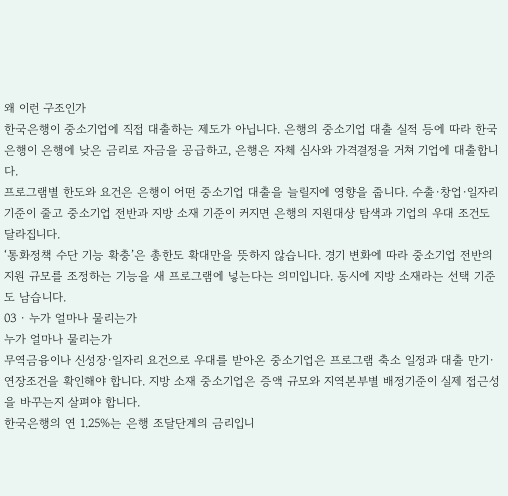왜 이런 구조인가
한국은행이 중소기업에 직접 대출하는 제도가 아닙니다. 은행의 중소기업 대출 실적 등에 따라 한국은행이 은행에 낮은 금리로 자금을 공급하고, 은행은 자체 심사와 가격결정을 거쳐 기업에 대출합니다.
프로그램별 한도와 요건은 은행이 어떤 중소기업 대출을 늘릴지에 영향을 줍니다. 수출·창업·일자리 기준이 줄고 중소기업 전반과 지방 소재 기준이 커지면 은행의 지원대상 탐색과 기업의 우대 조건도 달라집니다.
‘통화정책 수단 기능 확충’은 총한도 확대만을 뜻하지 않습니다. 경기 변화에 따라 중소기업 전반의 지원 규모를 조정하는 기능을 새 프로그램에 넣는다는 의미입니다. 동시에 지방 소재라는 선택 기준도 남습니다.
03 · 누가 얼마나 물리는가
누가 얼마나 물리는가
무역금융이나 신성장·일자리 요건으로 우대를 받아온 중소기업은 프로그램 축소 일정과 대출 만기·연장조건을 확인해야 합니다. 지방 소재 중소기업은 증액 규모와 지역본부별 배정기준이 실제 접근성을 바꾸는지 살펴야 합니다.
한국은행의 연 1.25%는 은행 조달단계의 금리입니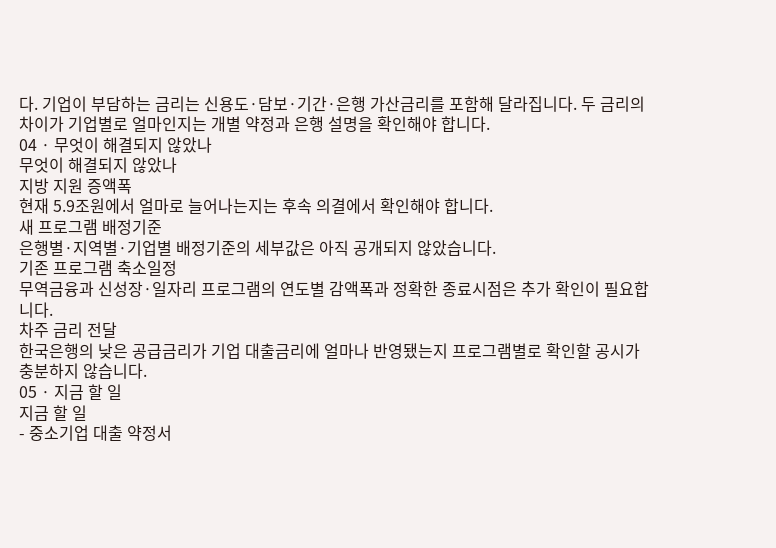다. 기업이 부담하는 금리는 신용도·담보·기간·은행 가산금리를 포함해 달라집니다. 두 금리의 차이가 기업별로 얼마인지는 개별 약정과 은행 설명을 확인해야 합니다.
04 · 무엇이 해결되지 않았나
무엇이 해결되지 않았나
지방 지원 증액폭
현재 5.9조원에서 얼마로 늘어나는지는 후속 의결에서 확인해야 합니다.
새 프로그램 배정기준
은행별·지역별·기업별 배정기준의 세부값은 아직 공개되지 않았습니다.
기존 프로그램 축소일정
무역금융과 신성장·일자리 프로그램의 연도별 감액폭과 정확한 종료시점은 추가 확인이 필요합니다.
차주 금리 전달
한국은행의 낮은 공급금리가 기업 대출금리에 얼마나 반영됐는지 프로그램별로 확인할 공시가 충분하지 않습니다.
05 · 지금 할 일
지금 할 일
- 중소기업 대출 약정서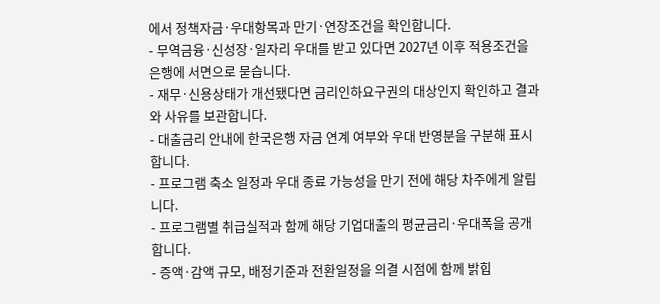에서 정책자금·우대항목과 만기·연장조건을 확인합니다.
- 무역금융·신성장·일자리 우대를 받고 있다면 2027년 이후 적용조건을 은행에 서면으로 묻습니다.
- 재무·신용상태가 개선됐다면 금리인하요구권의 대상인지 확인하고 결과와 사유를 보관합니다.
- 대출금리 안내에 한국은행 자금 연계 여부와 우대 반영분을 구분해 표시합니다.
- 프로그램 축소 일정과 우대 종료 가능성을 만기 전에 해당 차주에게 알립니다.
- 프로그램별 취급실적과 함께 해당 기업대출의 평균금리·우대폭을 공개합니다.
- 증액·감액 규모, 배정기준과 전환일정을 의결 시점에 함께 밝힙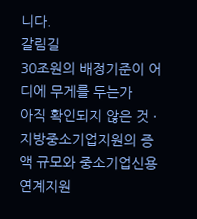니다.
갈림길
30조원의 배정기준이 어디에 무게를 두는가
아직 확인되지 않은 것 · 지방중소기업지원의 증액 규모와 중소기업신용연계지원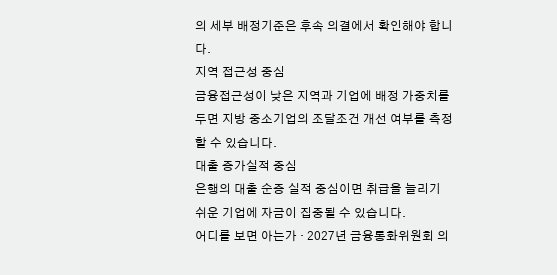의 세부 배정기준은 후속 의결에서 확인해야 합니다.
지역 접근성 중심
금융접근성이 낮은 지역과 기업에 배정 가중치를 두면 지방 중소기업의 조달조건 개선 여부를 측정할 수 있습니다.
대출 증가실적 중심
은행의 대출 순증 실적 중심이면 취급을 늘리기 쉬운 기업에 자금이 집중될 수 있습니다.
어디를 보면 아는가 · 2027년 금융통화위원회 의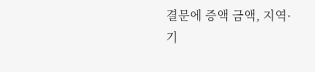결문에 증액 금액, 지역·기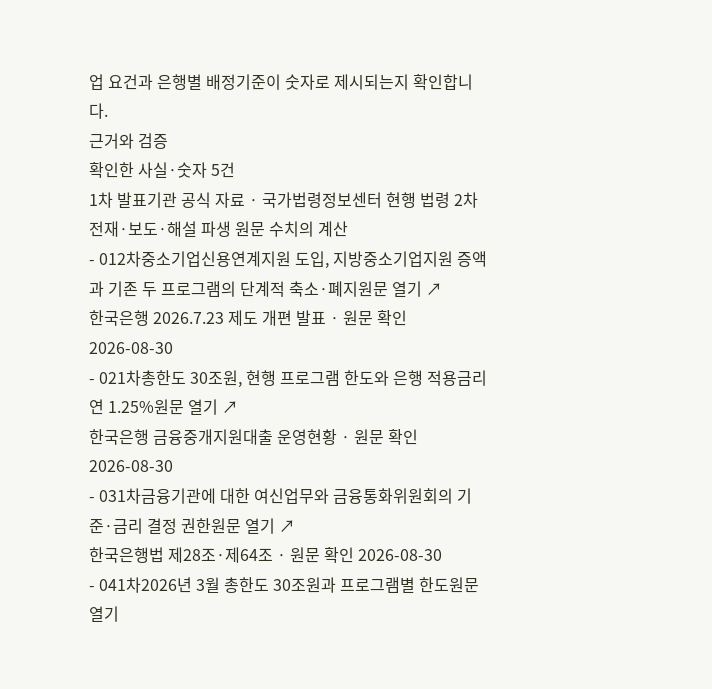업 요건과 은행별 배정기준이 숫자로 제시되는지 확인합니다.
근거와 검증
확인한 사실·숫자 5건
1차 발표기관 공식 자료 · 국가법령정보센터 현행 법령 2차 전재·보도·해설 파생 원문 수치의 계산
- 012차중소기업신용연계지원 도입, 지방중소기업지원 증액과 기존 두 프로그램의 단계적 축소·폐지원문 열기 ↗
한국은행 2026.7.23 제도 개편 발표 · 원문 확인 2026-08-30
- 021차총한도 30조원, 현행 프로그램 한도와 은행 적용금리 연 1.25%원문 열기 ↗
한국은행 금융중개지원대출 운영현황 · 원문 확인 2026-08-30
- 031차금융기관에 대한 여신업무와 금융통화위원회의 기준·금리 결정 권한원문 열기 ↗
한국은행법 제28조·제64조 · 원문 확인 2026-08-30
- 041차2026년 3월 총한도 30조원과 프로그램별 한도원문 열기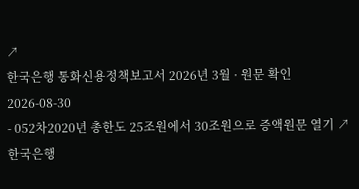↗
한국은행 통화신용정책보고서 2026년 3월 · 원문 확인 2026-08-30
- 052차2020년 총한도 25조원에서 30조원으로 증액원문 열기 ↗
한국은행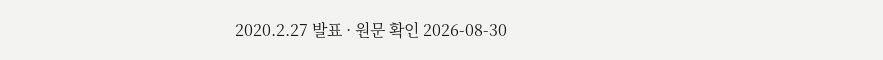2020.2.27 발표 · 원문 확인 2026-08-30